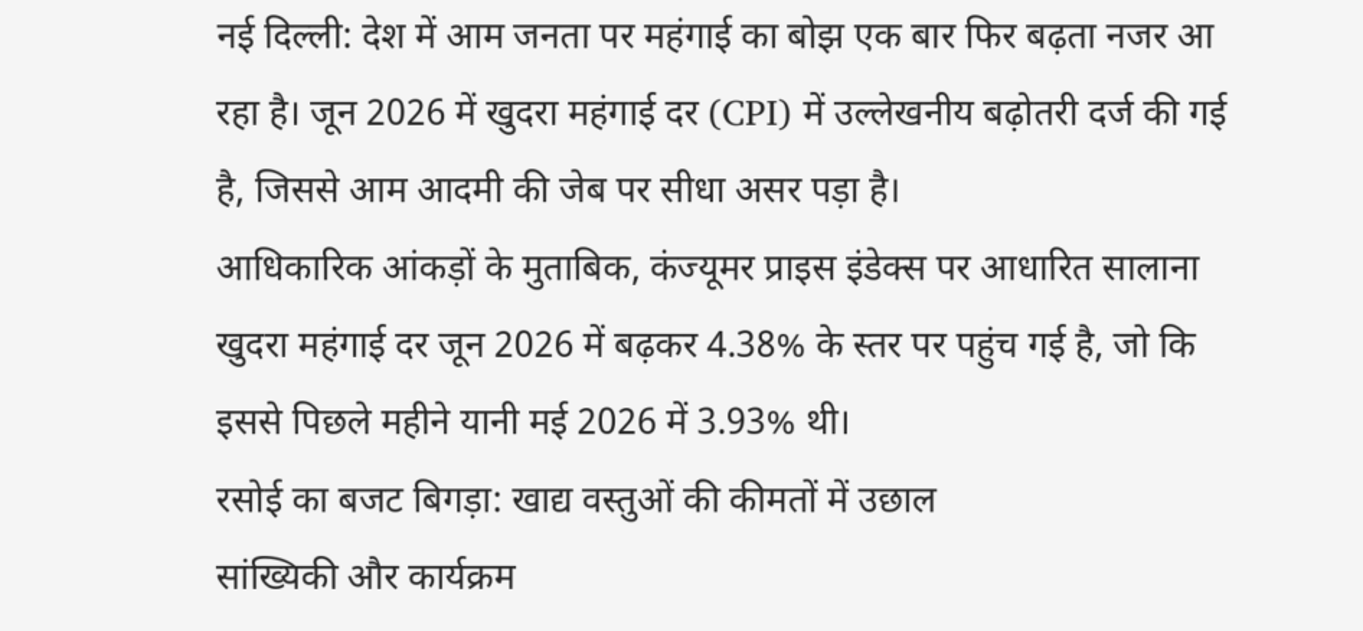नई दिल्ली: देश में आम जनता पर महंगाई का बोझ एक बार फिर बढ़ता नजर आ रहा है। जून 2026 में खुदरा महंगाई दर (CPI) में उल्लेखनीय बढ़ोतरी दर्ज की गई है, जिससे आम आदमी की जेब पर सीधा असर पड़ा है।
आधिकारिक आंकड़ों के मुताबिक, कंज्यूमर प्राइस इंडेक्स पर आधारित सालाना खुदरा महंगाई दर जून 2026 में बढ़कर 4.38% के स्तर पर पहुंच गई है, जो कि इससे पिछले महीने यानी मई 2026 में 3.93% थी।
रसोई का बजट बिगड़ा: खाद्य वस्तुओं की कीमतों में उछाल
सांख्यिकी और कार्यक्रम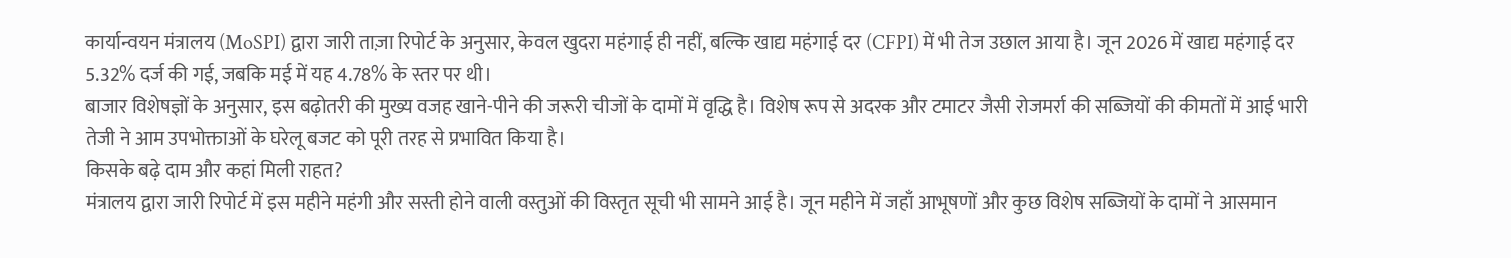कार्यान्वयन मंत्रालय (MoSPI) द्वारा जारी ताज़ा रिपोर्ट के अनुसार, केवल खुदरा महंगाई ही नहीं, बल्कि खाद्य महंगाई दर (CFPI) में भी तेज उछाल आया है। जून 2026 में खाद्य महंगाई दर 5.32% दर्ज की गई, जबकि मई में यह 4.78% के स्तर पर थी।
बाजार विशेषज्ञों के अनुसार, इस बढ़ोतरी की मुख्य वजह खाने-पीने की जरूरी चीजों के दामों में वृद्धि है। विशेष रूप से अदरक और टमाटर जैसी रोजमर्रा की सब्जियों की कीमतों में आई भारी तेजी ने आम उपभोक्ताओं के घरेलू बजट को पूरी तरह से प्रभावित किया है।
किसके बढ़े दाम और कहां मिली राहत?
मंत्रालय द्वारा जारी रिपोर्ट में इस महीने महंगी और सस्ती होने वाली वस्तुओं की विस्तृत सूची भी सामने आई है। जून महीने में जहाँ आभूषणों और कुछ विशेष सब्जियों के दामों ने आसमान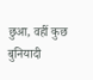छुआ, वहीं कुछ बुनियादी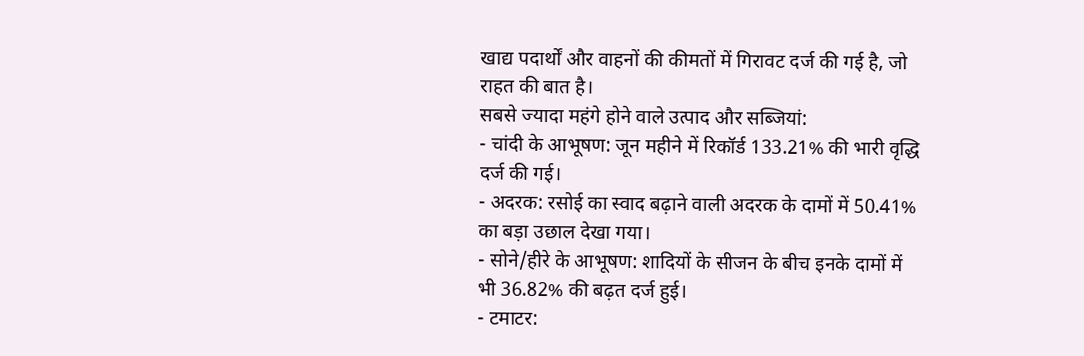खाद्य पदार्थों और वाहनों की कीमतों में गिरावट दर्ज की गई है, जो राहत की बात है।
सबसे ज्यादा महंगे होने वाले उत्पाद और सब्जियां:
- चांदी के आभूषण: जून महीने में रिकॉर्ड 133.21% की भारी वृद्धि दर्ज की गई।
- अदरक: रसोई का स्वाद बढ़ाने वाली अदरक के दामों में 50.41% का बड़ा उछाल देखा गया।
- सोने/हीरे के आभूषण: शादियों के सीजन के बीच इनके दामों में भी 36.82% की बढ़त दर्ज हुई।
- टमाटर: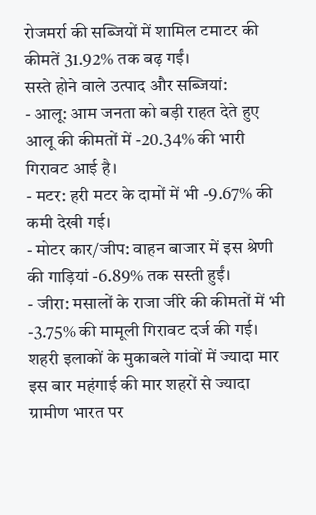रोजमर्रा की सब्जियों में शामिल टमाटर की कीमतें 31.92% तक बढ़ गईं।
सस्ते होने वाले उत्पाद और सब्जियां:
- आलू: आम जनता को बड़ी राहत देते हुए आलू की कीमतों में -20.34% की भारी गिरावट आई है।
- मटर: हरी मटर के दामों में भी -9.67% की कमी देखी गई।
- मोटर कार/जीप: वाहन बाजार में इस श्रेणी की गाड़ियां -6.89% तक सस्ती हुईं।
- जीरा: मसालों के राजा जीरे की कीमतों में भी -3.75% की मामूली गिरावट दर्ज की गई।
शहरी इलाकों के मुकाबले गांवों में ज्यादा मार
इस बार महंगाई की मार शहरों से ज्यादा ग्रामीण भारत पर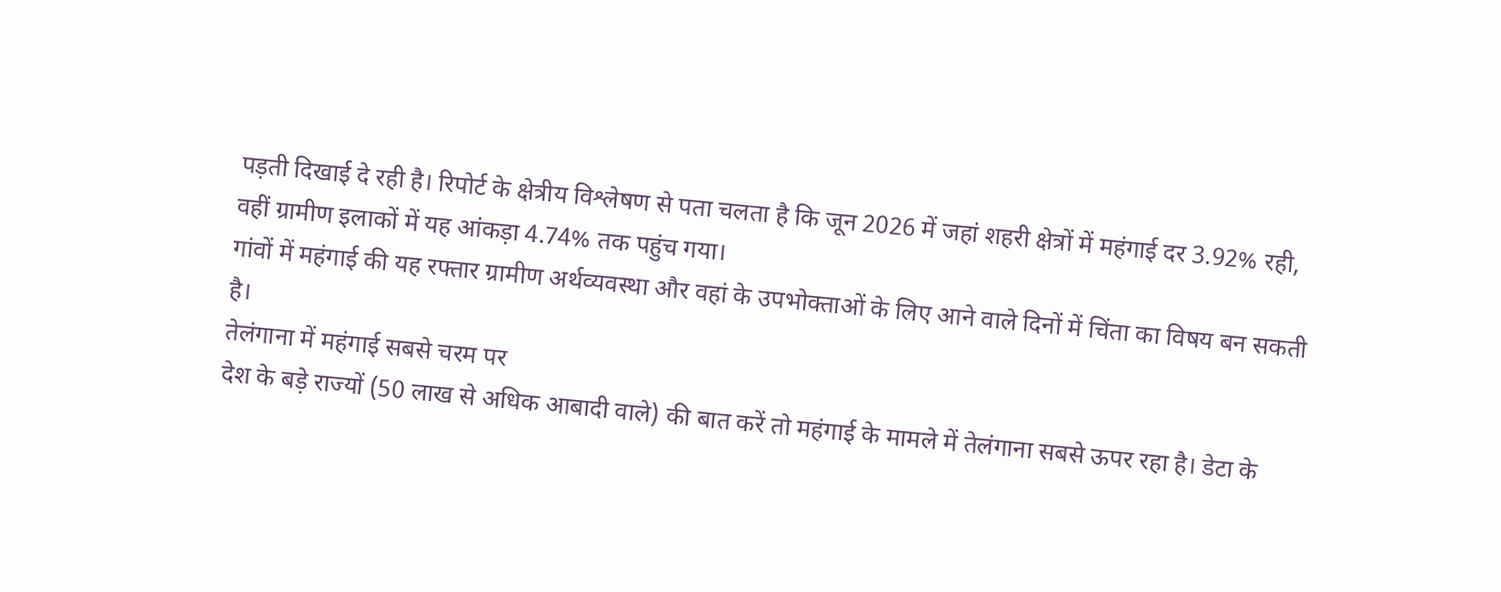पड़ती दिखाई दे रही है। रिपोर्ट के क्षेत्रीय विश्लेषण से पता चलता है कि जून 2026 में जहां शहरी क्षेत्रों में महंगाई दर 3.92% रही, वहीं ग्रामीण इलाकों में यह आंकड़ा 4.74% तक पहुंच गया।
गांवों में महंगाई की यह रफ्तार ग्रामीण अर्थव्यवस्था और वहां के उपभोक्ताओं के लिए आने वाले दिनों में चिंता का विषय बन सकती है।
तेलंगाना में महंगाई सबसे चरम पर
देश के बड़े राज्यों (50 लाख से अधिक आबादी वाले) की बात करें तो महंगाई के मामले में तेलंगाना सबसे ऊपर रहा है। डेटा के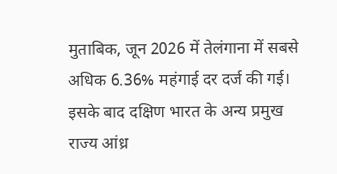मुताबिक, जून 2026 में तेलंगाना में सबसे अधिक 6.36% महंगाई दर दर्ज की गई।
इसके बाद दक्षिण भारत के अन्य प्रमुख राज्य आंध्र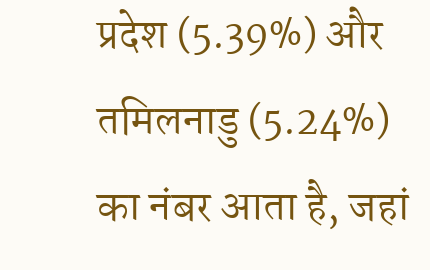प्रदेश (5.39%) और तमिलनाडु (5.24%) का नंबर आता है, जहां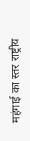महंगाई का स्तर राष्ट्रीय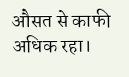औसत से काफी अधिक रहा।